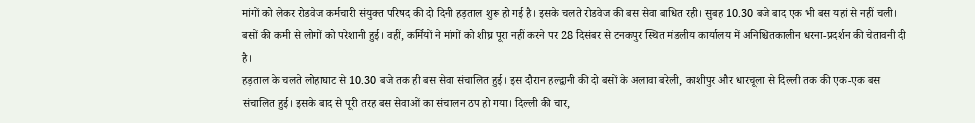मांगों को लेकर रोडवेज कर्मचारी संयुक्त परिषद की दो दिनी हड़ताल शुरू हो गई है। इसके चलते रोडवेज की बस सेवा बाधित रही। सुबह 10.30 बजे बाद एक भी बस यहां से नहीं चली। बसों की कमी से लोगों को परेशानी हुई। वहीं, कर्मियों ने मांगों को शीघ्र पूरा नहीं करने पर 28 दिसंबर से टनकपुर स्थित मंडलीय कार्यालय में अनिश्चितकालीन धरना-प्रदर्शन की चेतावनी दी है।
हड़ताल के चलते लोहाघाट से 10.30 बजे तक ही बस सेवा संचालित हुई। इस दौरान हल्द्वानी की दो बसों के अलावा बरेली, काशीपुर और धारचूला से दिल्ली तक की एक-एक बस संचालित हुई। इसके बाद से पूरी तरह बस सेवाओं का संचालन ठप हो गया। दिल्ली की चार,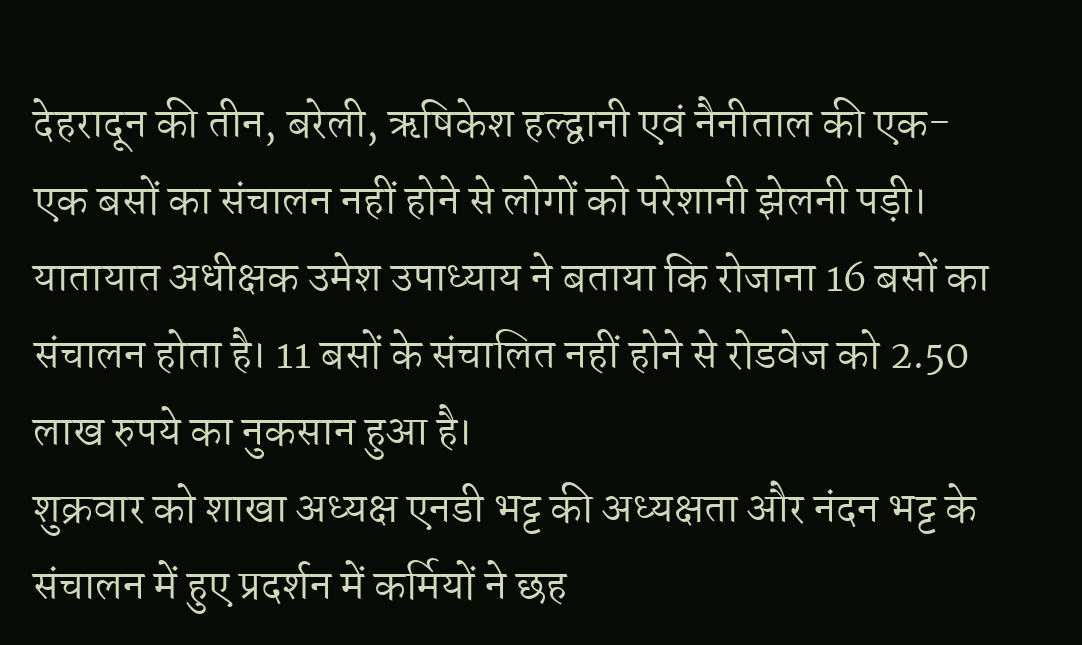देहरादून की तीन, बरेली, ऋषिकेश हल्द्वानी एवं नैनीताल की एक-एक बसों का संचालन नहीं होने से लोगों को परेशानी झेलनी पड़ी। यातायात अधीक्षक उमेश उपाध्याय ने बताया कि रोजाना 16 बसों का संचालन होता है। 11 बसों के संचालित नहीं होने से रोडवेज को 2.50 लाख रुपये का नुकसान हुआ है।
शुक्रवार को शाखा अध्यक्ष एनडी भट्ट की अध्यक्षता और नंदन भट्ट के संचालन में हुए प्रदर्शन में कर्मियों ने छह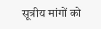सूत्रीय मांगों को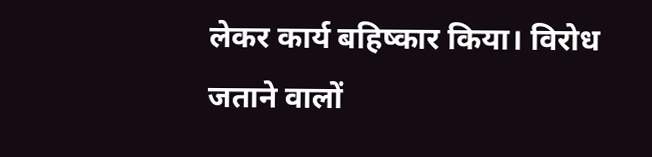लेकर कार्य बहिष्कार किया। विरोध जताने वालों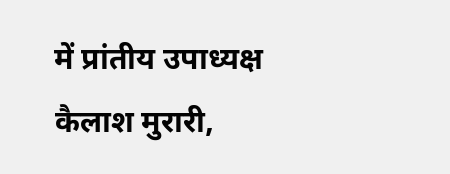में प्रांतीय उपाध्यक्ष कैलाश मुरारी,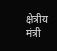क्षेत्रीय मंत्री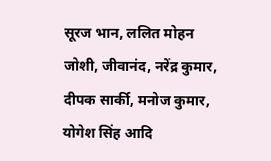सूरज भान, ललित मोहन जोशी, जीवानंद, नरेंद्र कुमार, दीपक सार्की, मनोज कुमार, योगेश सिंह आदि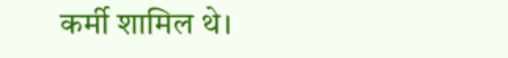कर्मी शामिल थे।